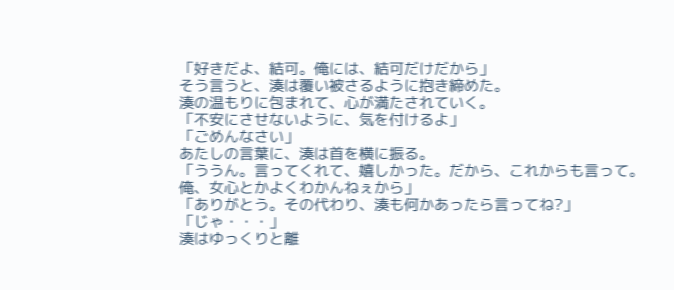「好きだよ、結可。俺には、結可だけだから」
そう言うと、湊は覆い被さるように抱き締めた。
湊の温もりに包まれて、心が満たされていく。
「不安にさせないように、気を付けるよ」
「ごめんなさい」
あたしの言葉に、湊は首を横に振る。
「ううん。言ってくれて、嬉しかった。だから、これからも言って。俺、女心とかよくわかんねぇから」
「ありがとう。その代わり、湊も何かあったら言ってね?」
「じゃ・・・」
湊はゆっくりと離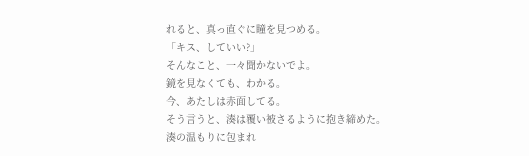れると、真っ直ぐに瞳を見つめる。
「キス、していい?」
そんなこと、一々聞かないでよ。
鏡を見なくても、わかる。
今、あたしは赤面してる。
そう言うと、湊は覆い被さるように抱き締めた。
湊の温もりに包まれ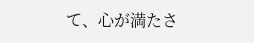て、心が満たさ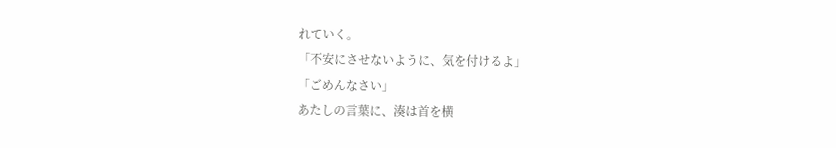れていく。
「不安にさせないように、気を付けるよ」
「ごめんなさい」
あたしの言葉に、湊は首を横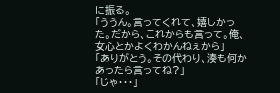に振る。
「ううん。言ってくれて、嬉しかった。だから、これからも言って。俺、女心とかよくわかんねぇから」
「ありがとう。その代わり、湊も何かあったら言ってね?」
「じゃ・・・」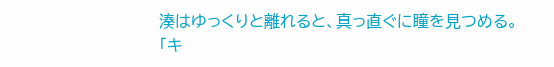湊はゆっくりと離れると、真っ直ぐに瞳を見つめる。
「キ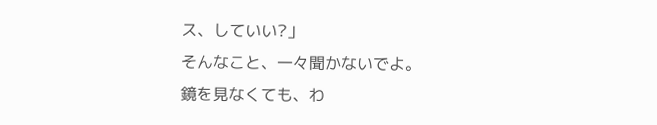ス、していい?」
そんなこと、一々聞かないでよ。
鏡を見なくても、わ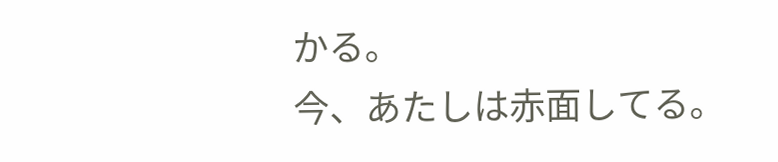かる。
今、あたしは赤面してる。